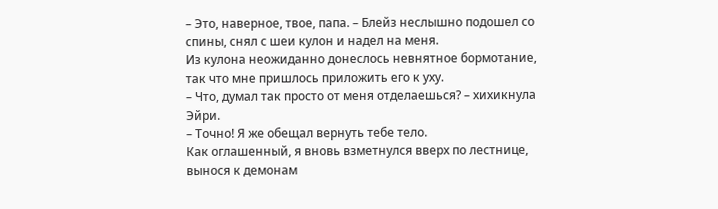– Это, наверное, твое, папа. – Блейз неслышно подошел со спины, снял с шеи кулон и надел на меня.
Из кулона неожиданно донеслось невнятное бормотание, так что мне пришлось приложить его к уху.
– Что, думал так просто от меня отделаешься? – хихикнула Эйри.
– Точно! Я же обещал вернуть тебе тело.
Как оглашенный, я вновь взметнулся вверх по лестнице, вынося к демонам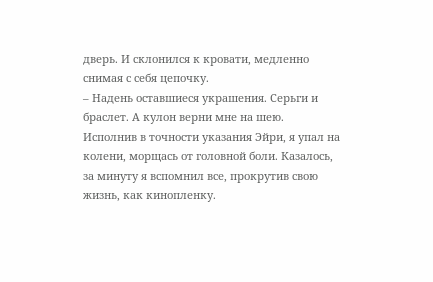дверь. И склонился к кровати, медленно снимая с себя цепочку.
– Надень оставшиеся украшения. Серьги и браслет. А кулон верни мне на шею.
Исполнив в точности указания Эйри, я упал на колени, морщась от головной боли. Казалось, за минуту я вспомнил все, прокрутив свою жизнь, как кинопленку.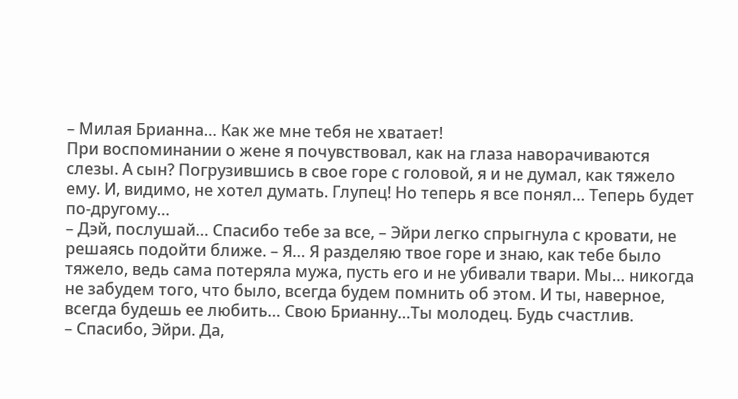– Милая Брианна… Как же мне тебя не хватает!
При воспоминании о жене я почувствовал, как на глаза наворачиваются слезы. А сын? Погрузившись в свое горе с головой, я и не думал, как тяжело ему. И, видимо, не хотел думать. Глупец! Но теперь я все понял… Теперь будет по-другому…
– Дэй, послушай… Спасибо тебе за все, – Эйри легко спрыгнула с кровати, не решаясь подойти ближе. – Я… Я разделяю твое горе и знаю, как тебе было тяжело, ведь сама потеряла мужа, пусть его и не убивали твари. Мы… никогда не забудем того, что было, всегда будем помнить об этом. И ты, наверное, всегда будешь ее любить… Свою Брианну…Ты молодец. Будь счастлив.
– Спасибо, Эйри. Да,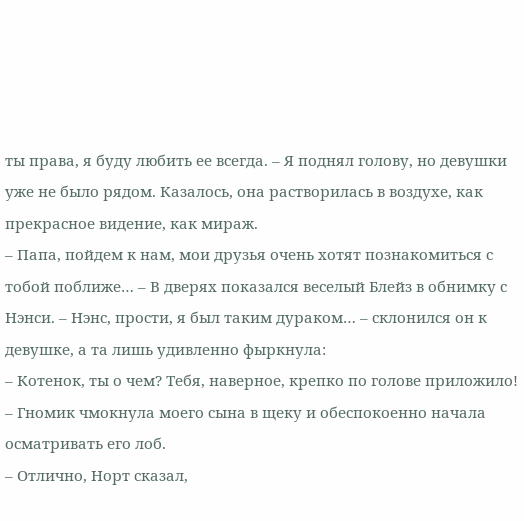ты права, я буду любить ее всегда. – Я поднял голову, но девушки уже не было рядом. Казалось, она растворилась в воздухе, как прекрасное видение, как мираж.
– Папа, пойдем к нам, мои друзья очень хотят познакомиться с тобой поближе… – В дверях показался веселый Блейз в обнимку с Нэнси. – Нэнс, прости, я был таким дураком… – склонился он к девушке, а та лишь удивленно фыркнула:
– Котенок, ты о чем? Тебя, наверное, крепко по голове приложило! – Гномик чмокнула моего сына в щеку и обеспокоенно начала осматривать его лоб.
– Отлично, Норт сказал,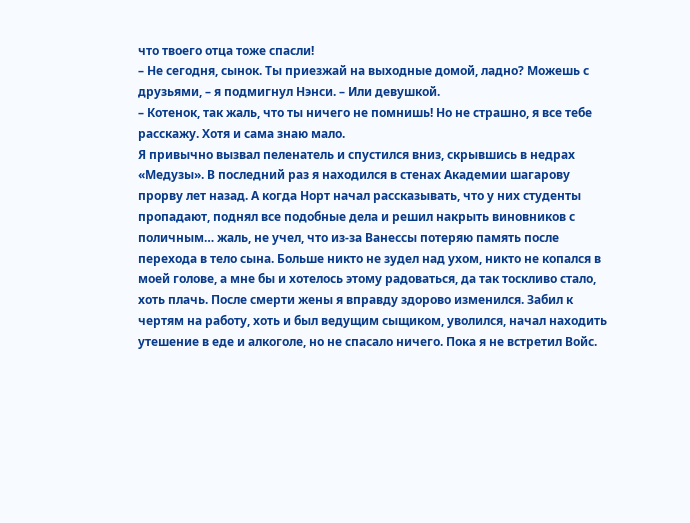что твоего отца тоже спасли!
– Не сегодня, сынок. Ты приезжай на выходные домой, ладно? Можешь с друзьями, – я подмигнул Нэнси. – Или девушкой.
– Котенок, так жаль, что ты ничего не помнишь! Но не страшно, я все тебе расскажу. Хотя и сама знаю мало.
Я привычно вызвал пеленатель и спустился вниз, скрывшись в недрах «Медузы». В последний раз я находился в стенах Академии шагарову прорву лет назад. А когда Норт начал рассказывать, что у них студенты пропадают, поднял все подобные дела и решил накрыть виновников с поличным… жаль, не учел, что из-за Ванессы потеряю память после перехода в тело сына. Больше никто не зудел над ухом, никто не копался в моей голове, а мне бы и хотелось этому радоваться, да так тоскливо стало, хоть плачь. После смерти жены я вправду здорово изменился. Забил к чертям на работу, хоть и был ведущим сыщиком, уволился, начал находить утешение в еде и алкоголе, но не спасало ничего. Пока я не встретил Войс.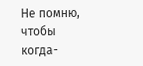Не помню, чтобы когда-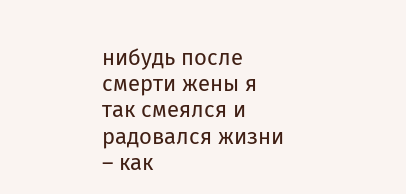нибудь после смерти жены я так смеялся и радовался жизни – как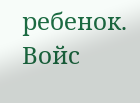ребенок. Войс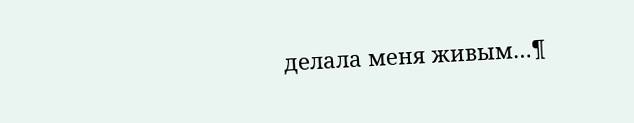делала меня живым…¶